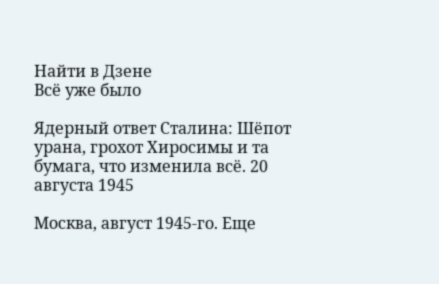Найти в Дзене
Всё уже было

Ядерный ответ Сталина: Шёпот урана, грохот Хиросимы и та бумага, что изменила всё. 20 августа 1945

Москва, август 1945-го. Еще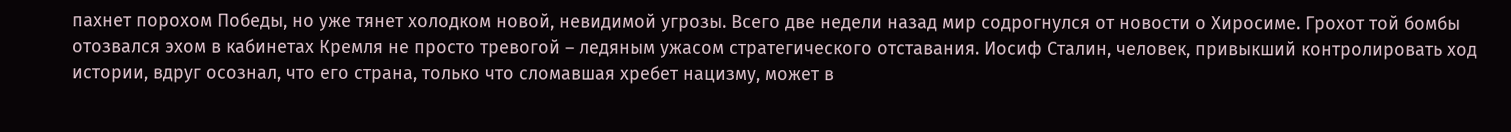пахнет порохом Победы, но уже тянет холодком новой, невидимой угрозы. Всего две недели назад мир содрогнулся от новости о Хиросиме. Грохот той бомбы отозвался эхом в кабинетах Кремля не просто тревогой – ледяным ужасом стратегического отставания. Иосиф Сталин, человек, привыкший контролировать ход истории, вдруг осознал, что его страна, только что сломавшая хребет нацизму, может в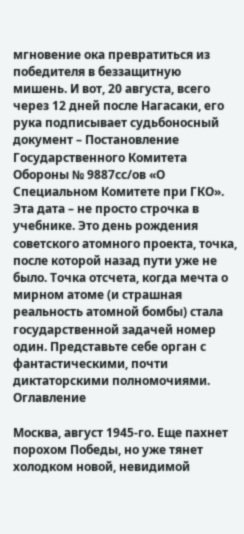мгновение ока превратиться из победителя в беззащитную мишень. И вот, 20 августа, всего через 12 дней после Нагасаки, его рука подписывает судьбоносный документ – Постановление Государственного Комитета Обороны № 9887сс/ов «О Специальном Комитете при ГКО». Эта дата – не просто строчка в учебнике. Это день рождения советского атомного проекта, точка, после которой назад пути уже не было. Точка отсчета, когда мечта о мирном атоме (и страшная реальность атомной бомбы) стала государственной задачей номер один. Представьте себе орган с фантастическими, почти диктаторскими полномочиями.
Оглавление

Москва, август 1945-го. Еще пахнет порохом Победы, но уже тянет холодком новой, невидимой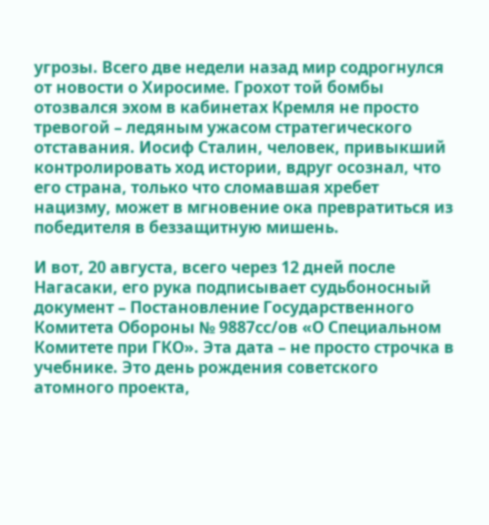угрозы. Всего две недели назад мир содрогнулся от новости о Хиросиме. Грохот той бомбы отозвался эхом в кабинетах Кремля не просто тревогой – ледяным ужасом стратегического отставания. Иосиф Сталин, человек, привыкший контролировать ход истории, вдруг осознал, что его страна, только что сломавшая хребет нацизму, может в мгновение ока превратиться из победителя в беззащитную мишень.

И вот, 20 августа, всего через 12 дней после Нагасаки, его рука подписывает судьбоносный документ – Постановление Государственного Комитета Обороны № 9887сс/ов «О Специальном Комитете при ГКО». Эта дата – не просто строчка в учебнике. Это день рождения советского атомного проекта,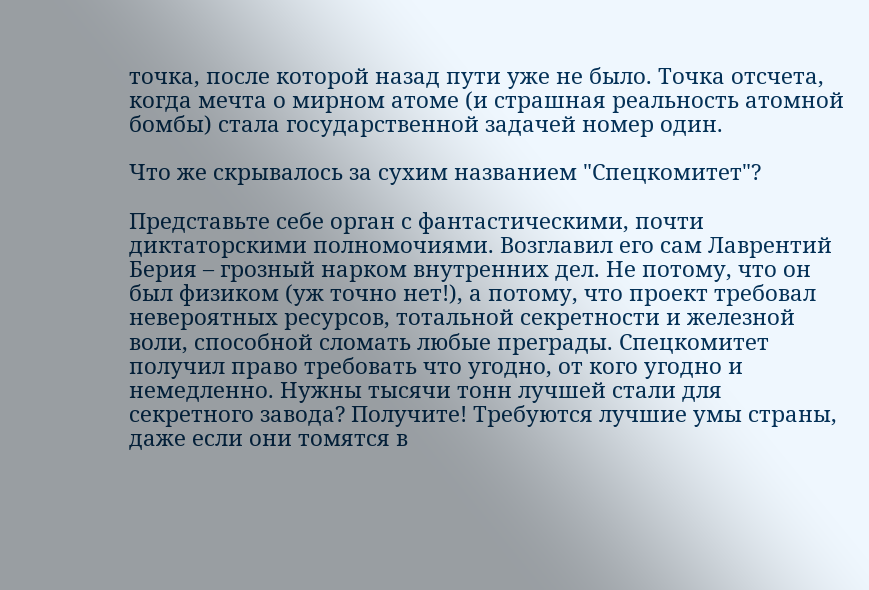точка, после которой назад пути уже не было. Точка отсчета, когда мечта о мирном атоме (и страшная реальность атомной бомбы) стала государственной задачей номер один.

Что же скрывалось за сухим названием "Спецкомитет"?

Представьте себе орган с фантастическими, почти диктаторскими полномочиями. Возглавил его сам Лаврентий Берия – грозный нарком внутренних дел. Не потому, что он был физиком (уж точно нет!), а потому, что проект требовал невероятных ресурсов, тотальной секретности и железной воли, способной сломать любые преграды. Спецкомитет получил право требовать что угодно, от кого угодно и немедленно. Нужны тысячи тонн лучшей стали для секретного завода? Получите! Требуются лучшие умы страны, даже если они томятся в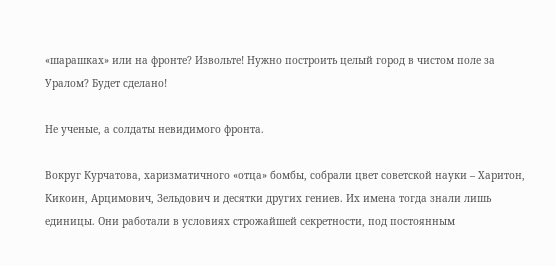«шарашках» или на фронте? Извольте! Нужно построить целый город в чистом поле за Уралом? Будет сделано!

Не ученые, а солдаты невидимого фронта.

Вокруг Курчатова, харизматичного «отца» бомбы, собрали цвет советской науки – Харитон, Кикоин, Арцимович, Зельдович и десятки других гениев. Их имена тогда знали лишь единицы. Они работали в условиях строжайшей секретности, под постоянным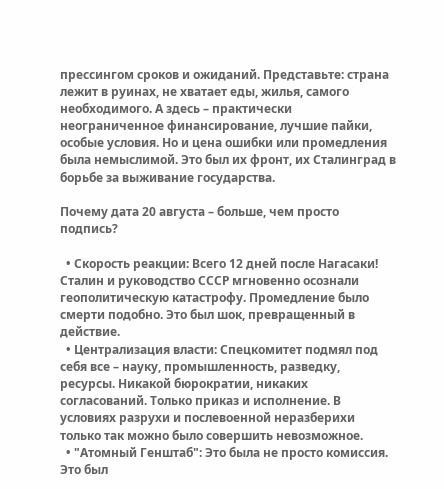прессингом сроков и ожиданий. Представьте: страна лежит в руинах, не хватает еды, жилья, самого необходимого. А здесь – практически неограниченное финансирование, лучшие пайки, особые условия. Но и цена ошибки или промедления была немыслимой. Это был их фронт, их Сталинград в борьбе за выживание государства.

Почему дата 20 августа – больше, чем просто подпись?

  • Скорость реакции: Всего 12 дней после Нагасаки! Сталин и руководство СССР мгновенно осознали геополитическую катастрофу. Промедление было смерти подобно. Это был шок, превращенный в действие.
  • Централизация власти: Спецкомитет подмял под себя все – науку, промышленность, разведку, ресурсы. Никакой бюрократии, никаких согласований. Только приказ и исполнение. В условиях разрухи и послевоенной неразберихи только так можно было совершить невозможное.
  • "Атомный Генштаб": Это была не просто комиссия. Это был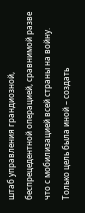штаб управления грандиозной, беспрецедентной операцией, сравнимой разве что с мобилизацией всей страны на войну. Только цель была иной – создать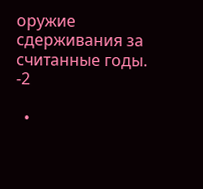оружие сдерживания за считанные годы.
-2

  •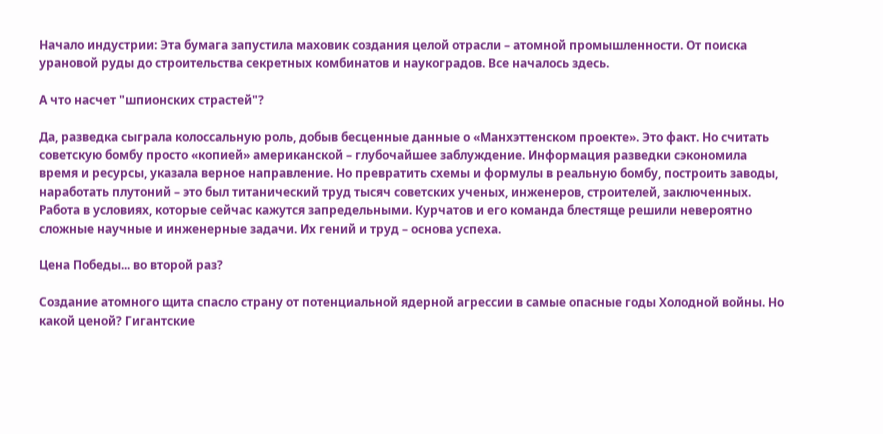Начало индустрии: Эта бумага запустила маховик создания целой отрасли – атомной промышленности. От поиска урановой руды до строительства секретных комбинатов и наукоградов. Все началось здесь.

А что насчет "шпионских страстей"?

Да, разведка сыграла колоссальную роль, добыв бесценные данные о «Манхэттенском проекте». Это факт. Но считать советскую бомбу просто «копией» американской – глубочайшее заблуждение. Информация разведки сэкономила время и ресурсы, указала верное направление. Но превратить схемы и формулы в реальную бомбу, построить заводы, наработать плутоний – это был титанический труд тысяч советских ученых, инженеров, строителей, заключенных. Работа в условиях, которые сейчас кажутся запредельными. Курчатов и его команда блестяще решили невероятно сложные научные и инженерные задачи. Их гений и труд – основа успеха.

Цена Победы... во второй раз?

Создание атомного щита спасло страну от потенциальной ядерной агрессии в самые опасные годы Холодной войны. Но какой ценой? Гигантские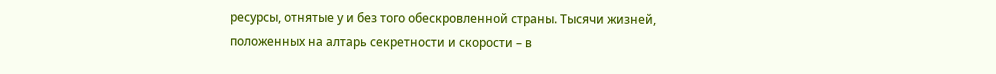ресурсы, отнятые у и без того обескровленной страны. Тысячи жизней, положенных на алтарь секретности и скорости – в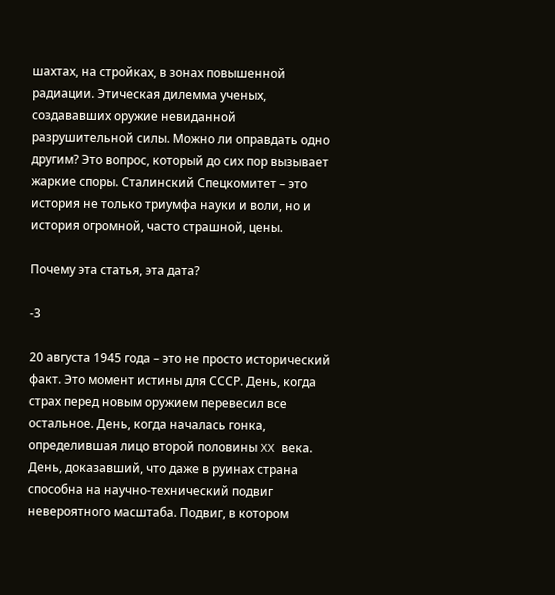шахтах, на стройках, в зонах повышенной радиации. Этическая дилемма ученых, создававших оружие невиданной разрушительной силы. Можно ли оправдать одно другим? Это вопрос, который до сих пор вызывает жаркие споры. Сталинский Спецкомитет – это история не только триумфа науки и воли, но и история огромной, часто страшной, цены.

Почему эта статья, эта дата?

-3

20 августа 1945 года – это не просто исторический факт. Это момент истины для СССР. День, когда страх перед новым оружием перевесил все остальное. День, когда началась гонка, определившая лицо второй половины XX века. День, доказавший, что даже в руинах страна способна на научно-технический подвиг невероятного масштаба. Подвиг, в котором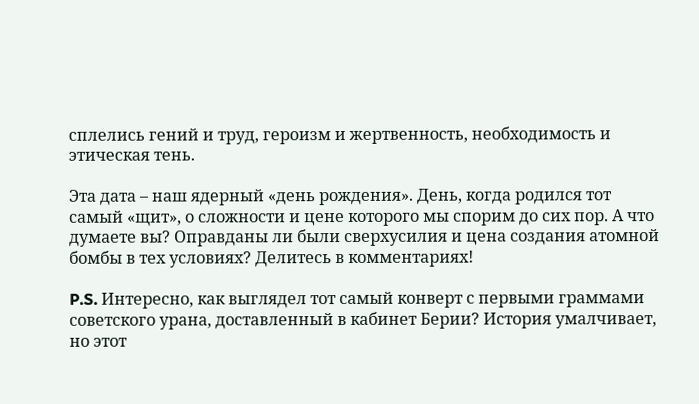сплелись гений и труд, героизм и жертвенность, необходимость и этическая тень.

Эта дата – наш ядерный «день рождения». День, когда родился тот самый «щит», о сложности и цене которого мы спорим до сих пор. А что думаете вы? Оправданы ли были сверхусилия и цена создания атомной бомбы в тех условиях? Делитесь в комментариях!

P.S. Интересно, как выглядел тот самый конверт с первыми граммами советского урана, доставленный в кабинет Берии? История умалчивает, но этот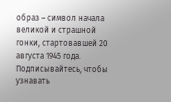образ – символ начала великой и страшной гонки, стартовавшей 20 августа 1945 года. Подписывайтесь, чтобы узнавать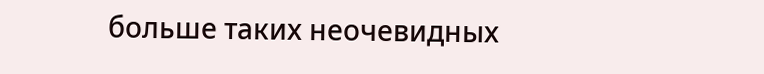больше таких неочевидных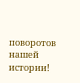поворотов нашей истории!